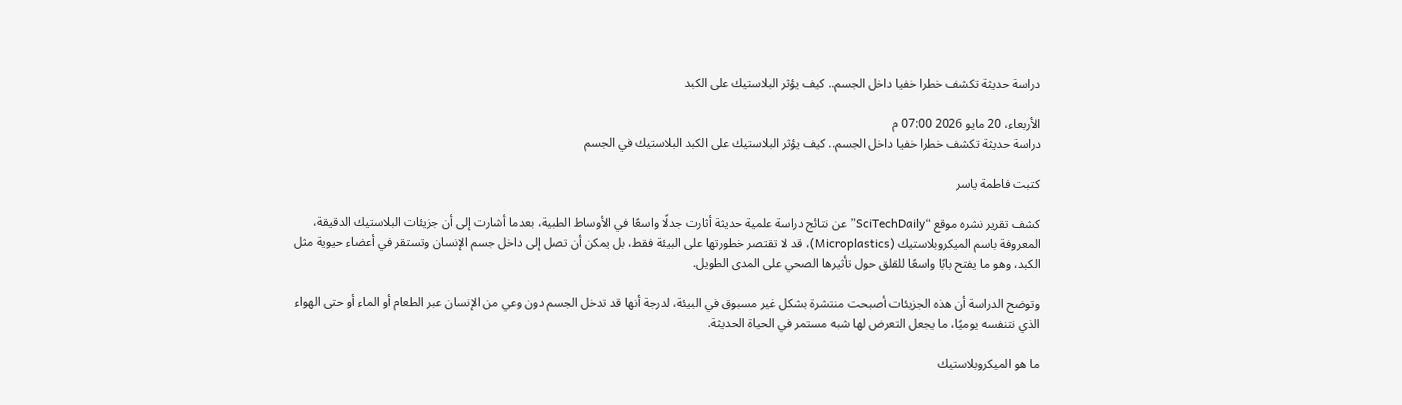دراسة حديثة تكشف خطرا خفيا داخل الجسم.. كيف يؤثر البلاستيك على الكبد

الأربعاء، 20 مايو 2026 07:00 م
دراسة حديثة تكشف خطرا خفيا داخل الجسم.. كيف يؤثر البلاستيك على الكبد البلاستيك في الجسم

كتبت فاطمة ياسر

كشف تقرير نشره موقع “SciTechDaily” عن نتائج دراسة علمية حديثة أثارت جدلًا واسعًا في الأوساط الطبية، بعدما أشارت إلى أن جزيئات البلاستيك الدقيقة، المعروفة باسم الميكروبلاستيك (Microplastics)، قد لا تقتصر خطورتها على البيئة فقط، بل يمكن أن تصل إلى داخل جسم الإنسان وتستقر في أعضاء حيوية مثل الكبد، وهو ما يفتح بابًا واسعًا للقلق حول تأثيرها الصحي على المدى الطويل.

وتوضح الدراسة أن هذه الجزيئات أصبحت منتشرة بشكل غير مسبوق في البيئة، لدرجة أنها قد تدخل الجسم دون وعي من الإنسان عبر الطعام أو الماء أو حتى الهواء الذي نتنفسه يوميًا، ما يجعل التعرض لها شبه مستمر في الحياة الحديثة.

ما هو الميكروبلاستيك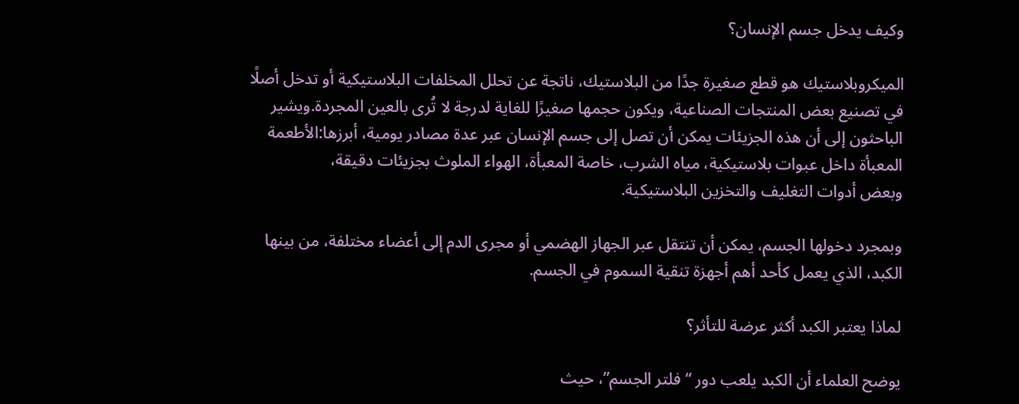وكيف يدخل جسم الإنسان؟

الميكروبلاستيك هو قطع صغيرة جدًا من البلاستيك، ناتجة عن تحلل المخلفات البلاستيكية أو تدخل أصلًا في تصنيع بعض المنتجات الصناعية، ويكون حجمها صغيرًا للغاية لدرجة لا تُرى بالعين المجردة.ويشير الباحثون إلى أن هذه الجزيئات يمكن أن تصل إلى جسم الإنسان عبر عدة مصادر يومية، أبرزها:الأطعمة المعبأة داخل عبوات بلاستيكية، مياه الشرب، خاصة المعبأة، الهواء الملوث بجزيئات دقيقة،
وبعض أدوات التغليف والتخزين البلاستيكية.

وبمجرد دخولها الجسم، يمكن أن تنتقل عبر الجهاز الهضمي أو مجرى الدم إلى أعضاء مختلفة، من بينها الكبد، الذي يعمل كأحد أهم أجهزة تنقية السموم في الجسم.

لماذا يعتبر الكبد أكثر عرضة للتأثر؟

يوضح العلماء أن الكبد يلعب دور “فلتر الجسم”، حيث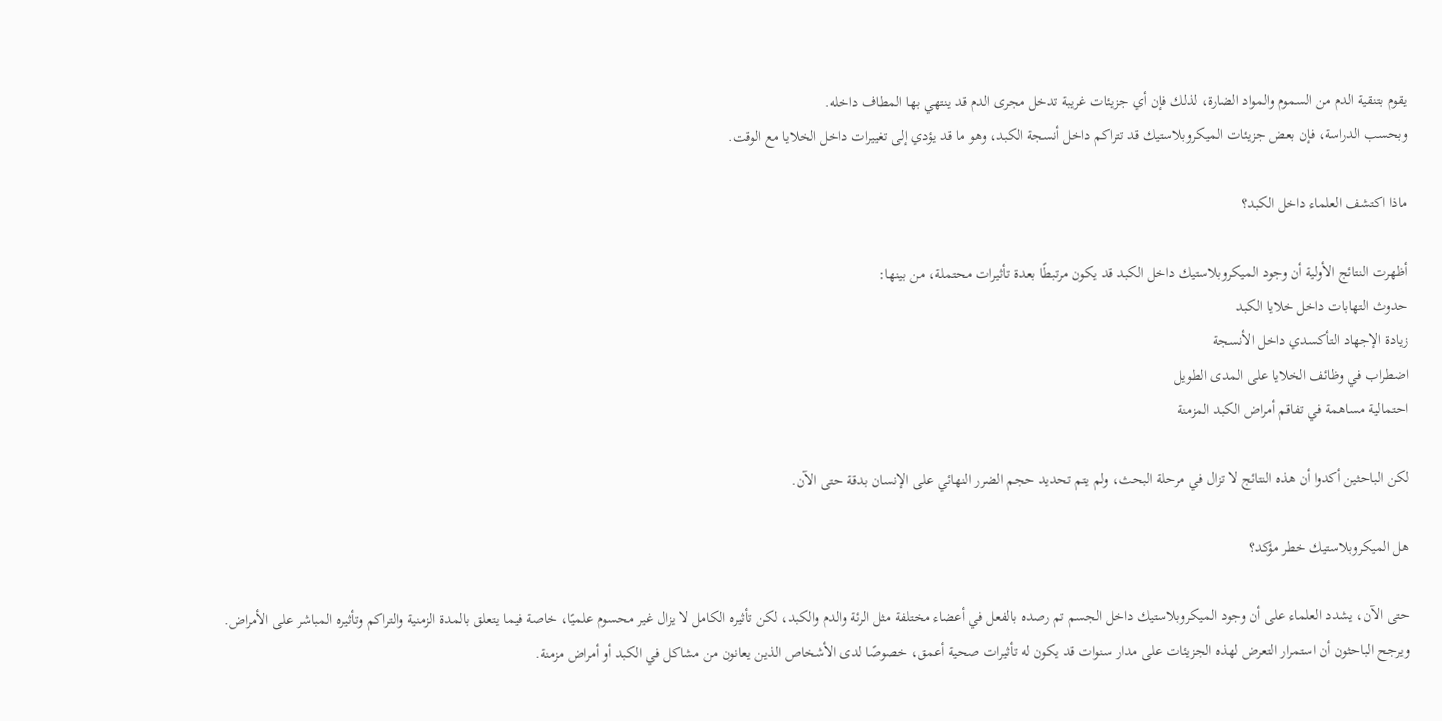يقوم بتنقية الدم من السموم والمواد الضارة، لذلك فإن أي جزيئات غريبة تدخل مجرى الدم قد ينتهي بها المطاف داخله.
وبحسب الدراسة، فإن بعض جزيئات الميكروبلاستيك قد تتراكم داخل أنسجة الكبد، وهو ما قد يؤدي إلى تغييرات داخل الخلايا مع الوقت.

ماذا اكتشف العلماء داخل الكبد؟

أظهرت النتائج الأولية أن وجود الميكروبلاستيك داخل الكبد قد يكون مرتبطًا بعدة تأثيرات محتملة، من بينها:
حدوث التهابات داخل خلايا الكبد
زيادة الإجهاد التأكسدي داخل الأنسجة
اضطراب في وظائف الخلايا على المدى الطويل
احتمالية مساهمة في تفاقم أمراض الكبد المزمنة

لكن الباحثين أكدوا أن هذه النتائج لا تزال في مرحلة البحث، ولم يتم تحديد حجم الضرر النهائي على الإنسان بدقة حتى الآن.

هل الميكروبلاستيك خطر مؤكد؟

حتى الآن، يشدد العلماء على أن وجود الميكروبلاستيك داخل الجسم تم رصده بالفعل في أعضاء مختلفة مثل الرئة والدم والكبد، لكن تأثيره الكامل لا يزال غير محسوم علميًا، خاصة فيما يتعلق بالمدة الزمنية والتراكم وتأثيره المباشر على الأمراض.
ويرجح الباحثون أن استمرار التعرض لهذه الجزيئات على مدار سنوات قد يكون له تأثيرات صحية أعمق، خصوصًا لدى الأشخاص الذين يعانون من مشاكل في الكبد أو أمراض مزمنة.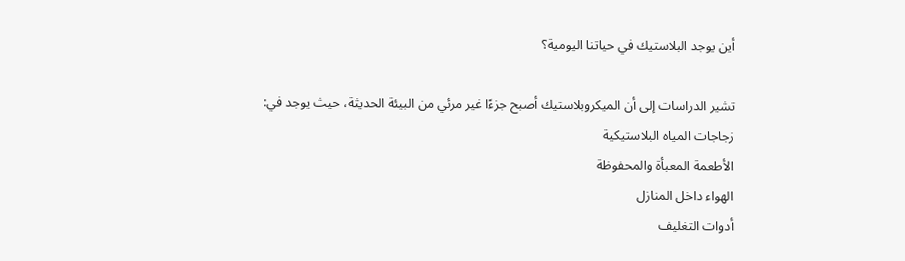أين يوجد البلاستيك في حياتنا اليومية؟

تشير الدراسات إلى أن الميكروبلاستيك أصبح جزءًا غير مرئي من البيئة الحديثة، حيث يوجد في:
زجاجات المياه البلاستيكية
الأطعمة المعبأة والمحفوظة
الهواء داخل المنازل
أدوات التغليف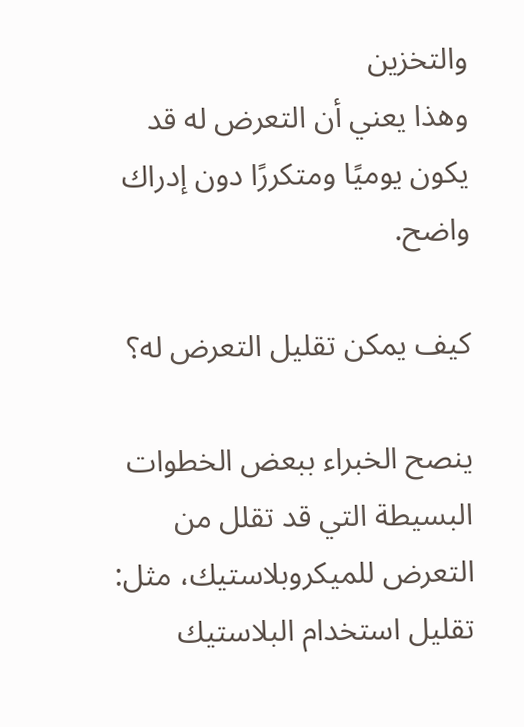والتخزين
وهذا يعني أن التعرض له قد يكون يوميًا ومتكررًا دون إدراك واضح.

كيف يمكن تقليل التعرض له؟

ينصح الخبراء ببعض الخطوات البسيطة التي قد تقلل من التعرض للميكروبلاستيك، مثل:
تقليل استخدام البلاستيك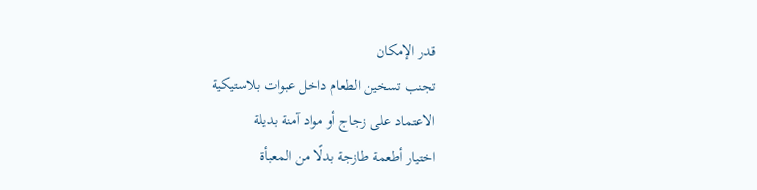قدر الإمكان
تجنب تسخين الطعام داخل عبوات بلاستيكية
الاعتماد على زجاج أو مواد آمنة بديلة
اختيار أطعمة طازجة بدلًا من المعبأة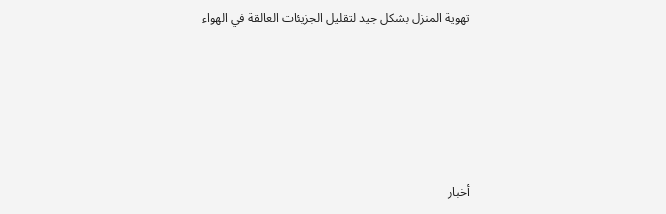تهوية المنزل بشكل جيد لتقليل الجزيئات العالقة في الهواء






أخبار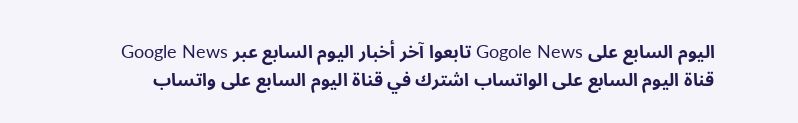اليوم السابع على Gogole News تابعوا آخر أخبار اليوم السابع عبر Google News
قناة اليوم السابع على الواتساب اشترك في قناة اليوم السابع على واتساب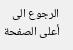الرجوع الى أعلى الصفحة